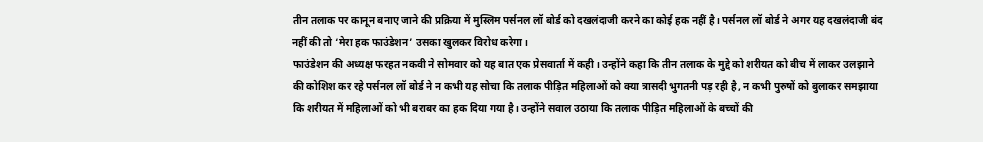तीन तलाक पर कानून बनाए जाने की प्रक्रिया में मुस्लिम पर्सनल लॉ बोर्ड को दखलंदाजी करने का कोई हक नहीं है। पर्सनल लॉ बोर्ड ने अगर यह दखलंदाजी बंद नहीं की तो ‘मेरा हक फाउंडेशन’ उसका खुलकर विरोध करेगा।
फाउंडेशन की अध्यक्ष फरहत नकवी ने सोमवार को यह बात एक प्रेसवार्ता में कही। उन्होंने कहा कि तीन तलाक के मुद्दे को शरीयत को बीच में लाकर उलझाने की कोशिश कर रहे पर्सनल लॉ बोर्ड ने न कभी यह सोचा कि तलाक पीड़ित महिलाओं को क्या त्रासदी भुगतनी पड़ रही है, न कभी पुरुषों को बुलाकर समझाया कि शरीयत में महिलाओं को भी बराबर का हक दिया गया है। उन्होंने सवाल उठाया कि तलाक पीड़ित महिलाओं के बच्चों की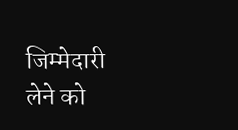जिम्मेदारी लेने को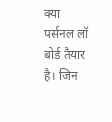क्या पर्सनल लॉ बोर्ड तैयार है। जिन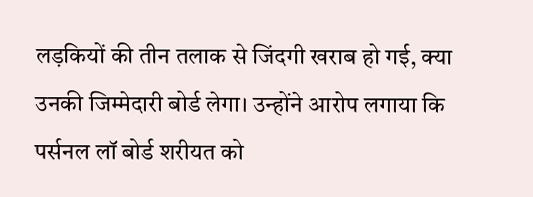लड़कियों की तीन तलाक से जिंदगी खराब हो गई, क्या उनकी जिम्मेदारी बोर्ड लेगा। उन्होंने आरोप लगाया कि पर्सनल लॉ बोर्ड शरीयत को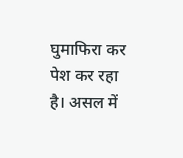घुमाफिरा कर पेश कर रहा है। असल में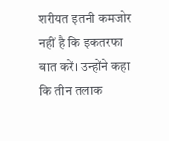शरीयत इतनी कमजोर नहीं है कि इकतरफा बात करें। उन्होंने कहा कि तीन तलाक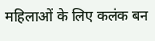महिलाओं के लिए कलंक बन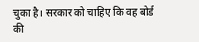चुका है। सरकार को चाहिए कि वह बोर्ड की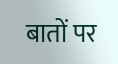बातों पर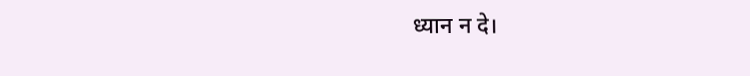ध्यान न दे।